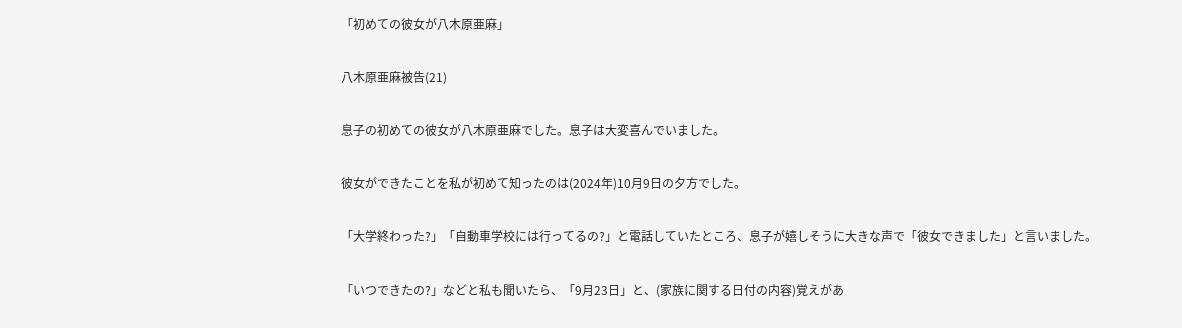「初めての彼女が八木原亜麻」

八木原亜麻被告(21)

息子の初めての彼女が八木原亜麻でした。息子は大変喜んでいました。

彼女ができたことを私が初めて知ったのは(2024年)10月9日の夕方でした。

「大学終わった?」「自動車学校には行ってるの?」と電話していたところ、息子が嬉しそうに大きな声で「彼女できました」と言いました。

「いつできたの?」などと私も聞いたら、「9月23日」と、(家族に関する日付の内容)覚えがあ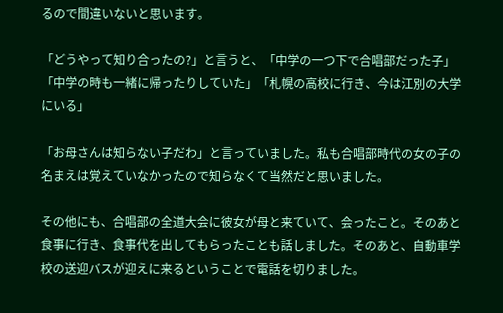るので間違いないと思います。

「どうやって知り合ったの?」と言うと、「中学の一つ下で合唱部だった子」「中学の時も一緒に帰ったりしていた」「札幌の高校に行き、今は江別の大学にいる」

「お母さんは知らない子だわ」と言っていました。私も合唱部時代の女の子の名まえは覚えていなかったので知らなくて当然だと思いました。

その他にも、合唱部の全道大会に彼女が母と来ていて、会ったこと。そのあと食事に行き、食事代を出してもらったことも話しました。そのあと、自動車学校の送迎バスが迎えに来るということで電話を切りました。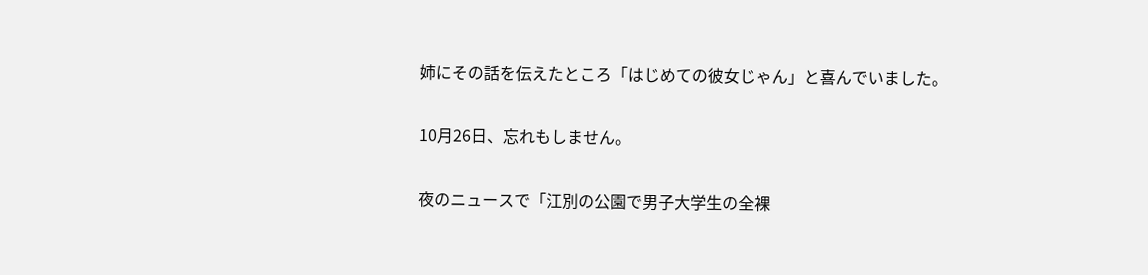姉にその話を伝えたところ「はじめての彼女じゃん」と喜んでいました。

10月26日、忘れもしません。

夜のニュースで「江別の公園で男子大学生の全裸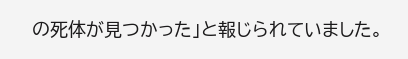の死体が見つかった」と報じられていました。